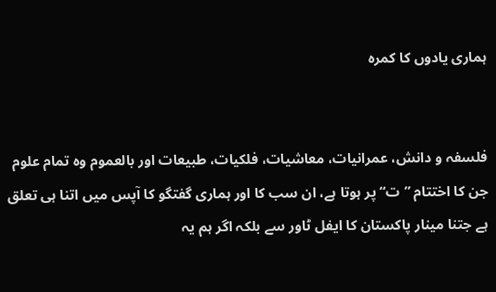ہماری یادوں کا کمرہ


فلسفہ و دانش، عمرانیات، معاشیات، فلکیات، طبیعات اور بالعموم وہ تمام علوم جن کا اختتام ”ت“ پر ہوتا ہے، ان سب کا اور ہماری گفتگو کا آپس میں اتنا ہی تعلق ہے جتنا مینار پاکستان کا ایفل ٹاور سے بلکہ اگر ہم یہ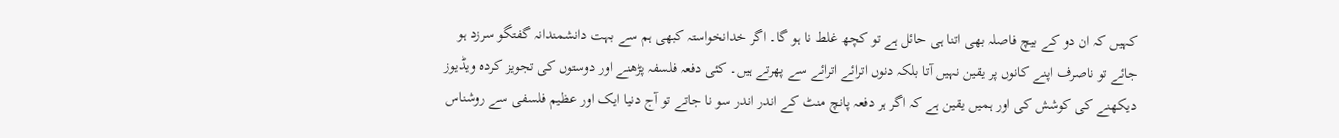کہیں کہ ان دو کے بیچ فاصلہ بھی اتنا ہی حائل ہے تو کچھ غلط نا ہو گا۔ اگر خدانخواستہ کبھی ہم سے بہت دانشمندانہ گفتگو سرزد ہو جائے تو ناصرف اپنے کانوں پر یقین نہیں آتا بلکہ دنوں اترائے اترائے سے پھرتے ہیں۔ کئی دفعہ فلسفہ پڑھنے اور دوستوں کی تجویز کردہ ویڈیوز دیکھنے کی کوشش کی اور ہمیں یقین ہے کہ اگر ہر دفعہ پانچ منٹ کے اندر اندر سو نا جاتے تو آج دنیا ایک اور عظیم فلسفی سے روشناس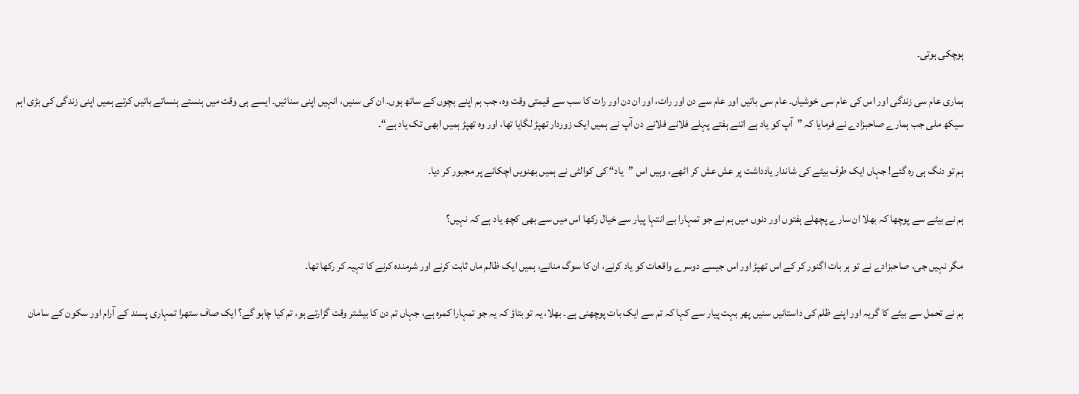ہوچکی ہوتی۔

ہماری عام سی زندگی اور اس کی عام سی خوشیاں۔ عام سی باتیں اور عام سے دن اور رات، اور ان دن اور رات کا سب سے قیمتی وقت وہ، جب ہم اپنے بچوں کے ساتھ ہوں۔ ان کی سنیں، انہیں اپنی سنائیں۔ ایسے ہی وقت میں ہنستے ہنساتے باتیں کرتے ہمیں اپنی زندگی کی بڑی اہم سیکھ ملی جب ہمارے صاحبزادے نے فرمایا کہ ”آپ کو یاد ہے اتنے ہفتے پہلے فلانے فلانے دن آپ نے ہمیں ایک زوردار تھپڑ لگایا تھا، اور وہ تھپڑ ہمیں ابھی تک یاد ہے“۔

ہم تو دنگ ہی رہ گئے! جہاں ایک طرف بیٹے کی شاندار یادداشت پر عش عش کر اٹھے، وہیں اس ”یاد“ کی کوالٹی نے ہمیں بھنویں اچکانے پر مجبور کر دیا۔

ہم نے بیٹے سے پوچھا کہ بھلا ان سارے پچھلے ہفتوں اور دنوں میں ہم نے جو تمہارا بے انتہا پیار سے خیال رکھا اس میں سے بھی کچھ یاد ہے کہ نہیں؟

مگر نہیں جی، صاحبزادے نے تو ہر بات اگنور کر کے اس تھپڑ اور اس جیسے دوسرے واقعات کو یاد کرنے، ان کا سوگ منانے، ہمیں ایک ظالم ماں ثابت کرنے اور شرمندہ کرنے کا تہیہ کر رکھا تھا۔

ہم نے تحمل سے بیٹے کا گریہ اور اپنے ظلم کی داستانیں سنیں پھر بہت پیار سے کہا کہ تم سے ایک بات پوچھنی ہے۔ بھلا، یہ تو بتاؤ کہ یہ جو تمہارا کمرہ ہے، جہاں تم دن کا بیشتر وقت گزارتے ہو، تم کیا چاہو گے؟ ایک صاف ستھرا تمہاری پسند کے آرام اور سکون کے سامان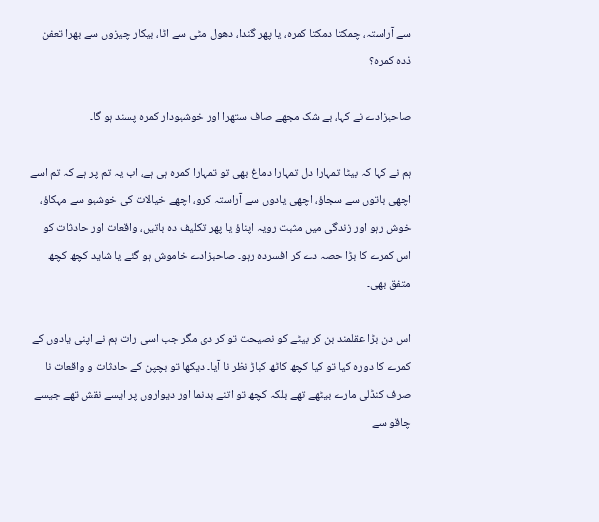سے آراستہ، چمکتا دمکتا کمرہ، یا پھر گندا، دھول مٹی سے اٹا، بیکار چیزوں سے بھرا تعفن ذدہ کمرہ؟

صاحبزادے نے کہا، بے شک مجھے صاف ستھرا اور خوشبودار کمرہ پسند ہو گا۔

ہم نے کہا کہ بیٹا تمہارا دل تمہارا دماغ بھی تو تمہارا کمرہ ہی ہے، اب یہ تم پر ہے کہ تم اسے اچھی باتوں سے سجاؤ، اچھی یادوں سے آراستہ کرو، اچھے خیالات کی خوشبو سے مہکاؤ، خوش رہو اور زندگی میں مثبت رویہ اپناؤ یا پھر تکلیف دہ باتیں، واقعات اور حادثات کو اس کمرے کا بڑا حصہ دے کر افسردہ رہو۔ صاحبزادے خاموش ہو گئے یا شاید کچھ کچھ متفق بھی۔

اس دن بڑا عقلمند بن کر بیٹے کو نصیحت تو کر دی مگر جب اسی رات ہم نے اپنی یادوں کے کمرے کا دورہ کیا تو کیا کچھ کاٹھ کباڑ نظر نا آیا۔ دیکھا تو بچپن کے حادثات و واقعات نا صرف کنڈلی مارے بیٹھے تھے بلکہ کچھ تو اتنے بدنما اور دیواروں پر ایسے نقش تھے جیسے چاقو سے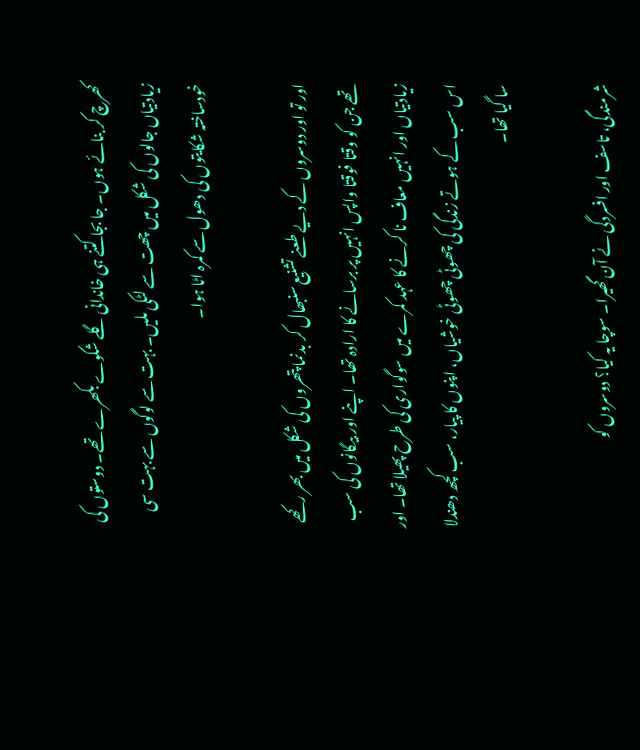کھرچ کر بنائے ہوں۔ جا بجا کتنے ہی خاندانی گلے شکوے بکھرے تھے۔ دوستوں کی زیادتیاں جالوں کی شکل میں چھت سے لٹکی ملیں۔ بہت سے لوگوں سے بہت سی خودساختہ شکایتوں کی دھول سے کمرہ اٹا ہوا۔

اور تو اور دوسروں کے دیے طعنے تشنیع سنبھال کر بدنما پتھروں کی شکل میں بھر رکھے تھے جن کو وقتا فوقتا واپس انہیں پر برسانے کا ارادہ تھا۔ اپنے اور بیگانوں کی سب زیادتیاں اور انہیں معاف نا کرنے کا عہد کمرے میں سوگواری کی طرح پھیلا تھا۔ اور اس سب کے ہوتے زندگی کی چھوٹی چھوٹی خوشیاں، اپنوں کا پیار، سب کچھ دھندلا سا گیا تھا۔

شرمندگی، تاسف اور افسردگی نے آن گھیرا۔ سوچا یہ کیا؟ دوسروں کو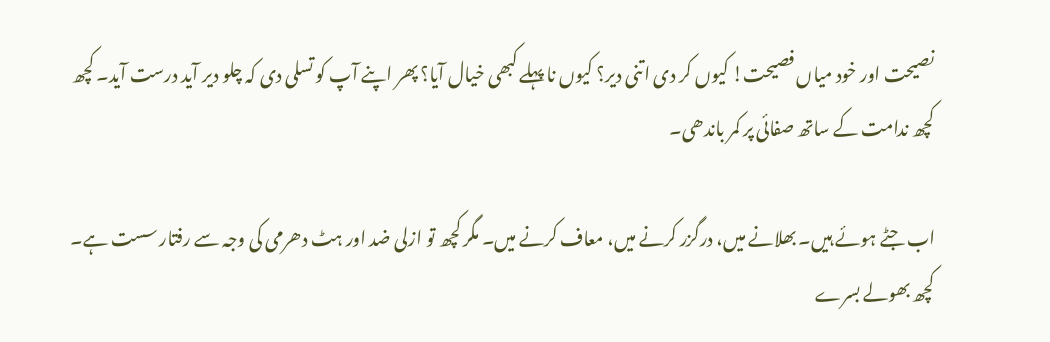نصیحت اور خود میاں فصیحت! کیوں کر دی اتنی دیر؟ کیوں نا پہلے کبھی خیال آیا؟ پھر اپنے آپ کو تسلی دی کہ چلو دیر آید درست آید۔ کچھ کچھ ندامت کے ساتھ صفائی پر کمر باندھی۔

اب جٹے ہوئے ہیں۔ بھلانے میں، درگزر کرنے میں، معاف کرنے میں۔ مگر کچھ تو ازلی ضد اور ہٹ دھرمی کی وجہ سے رفتار سست ہے۔ کچھ بھولے بسرے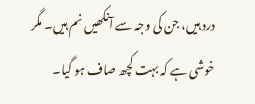درد ہیں، جن کی وجہ سے آنکھیں نم ہیں۔ مگر خوشی ہے کہ بہت کچھ صاف ہو گیا۔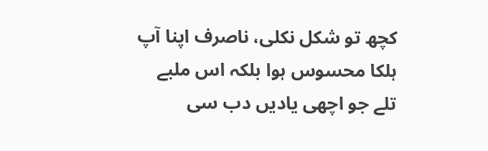کچھ تو شکل نکلی، ناصرف اپنا آپ ہلکا محسوس ہوا بلکہ اس ملبے تلے جو اچھی یادیں دب سی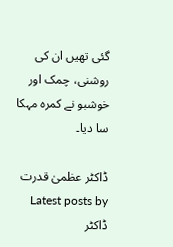گئی تھیں ان کی روشنی، چمک اور خوشبو نے کمرہ مہکا سا دیا۔

ڈاکٹر عظمیٰ قدرت
Latest posts by ڈاکٹر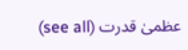عظمیٰ قدرت (see all)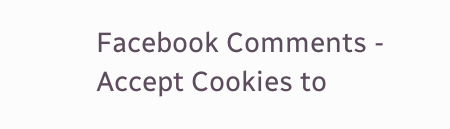Facebook Comments - Accept Cookies to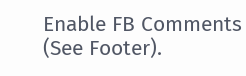Enable FB Comments (See Footer).